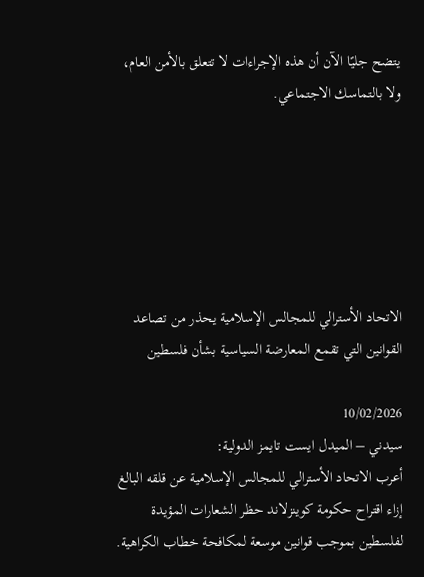يتضح جليًا الآن أن هذه الإجراءات لا تتعلق بالأمن العام، ولا بالتماسك الاجتماعي.






الاتحاد الأسترالي للمجالس الإسلامية يحذر من تصاعد
القوانين التي تقمع المعارضة السياسية بشأن فلسطين

10/02/2026
سيدني – الميدل ايست تايمز الدولية:
أعرب الاتحاد الأسترالي للمجالس الإسلامية عن قلقه البالغ إزاء اقتراح حكومة كوينزلاند حظر الشعارات المؤيدة لفلسطين بموجب قوانين موسعة لمكافحة خطاب الكراهية.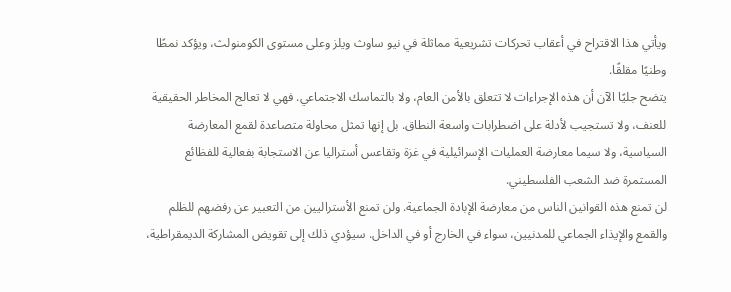ويأتي هذا الاقتراح في أعقاب تحركات تشريعية مماثلة في نيو ساوث ويلز وعلى مستوى الكومنولث، ويؤكد نمطًا وطنيًا مقلقًا.
يتضح جليًا الآن أن هذه الإجراءات لا تتعلق بالأمن العام، ولا بالتماسك الاجتماعي. فهي لا تعالج المخاطر الحقيقية للعنف، ولا تستجيب لأدلة على اضطرابات واسعة النطاق. بل إنها تمثل محاولة متصاعدة لقمع المعارضة السياسية، ولا سيما معارضة العمليات الإسرائيلية في غزة وتقاعس أستراليا عن الاستجابة بفعالية للفظائع المستمرة ضد الشعب الفلسطيني.
لن تمنع هذه القوانين الناس من معارضة الإبادة الجماعية. ولن تمنع الأستراليين من التعبير عن رفضهم للظلم والقمع والإيذاء الجماعي للمدنيين، سواء في الخارج أو في الداخل. سيؤدي ذلك إلى تقويض المشاركة الديمقراطية،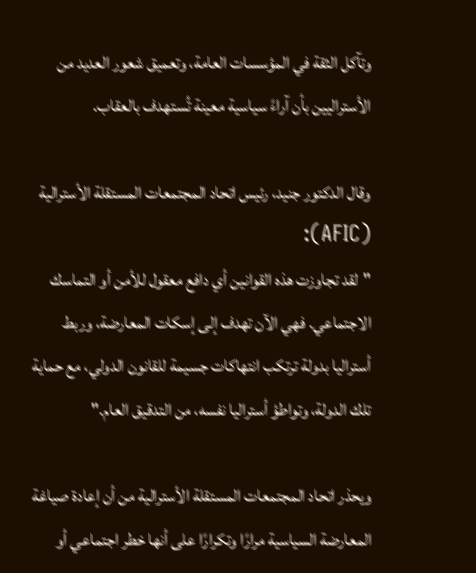وتآكل الثقة في المؤسسات العامة، وتعميق شعور العديد من الأستراليين بأن آراءً سياسية معينة تُستهدف بالعقاب.

وقال الدكتور جنيد، رئيس اتحاد المجتمعات المستقلة الأسترالية (AFIC):
"لقد تجاوزت هذه القوانين أي دافع معقول للأمن أو التماسك الاجتماعي. فهي الآن تهدف إلى إسكات المعارضة، وربط أستراليا بدولة ترتكب انتهاكات جسيمة للقانون الدولي، مع حماية تلك الدولة، وتواطؤ أستراليا نفسه، من التدقيق العام."

ويحذر اتحاد المجتمعات المستقلة الأسترالية من أن إعادة صياغة المعارضة السياسية مرارًا وتكرارًا على أنها خطر اجتماعي أو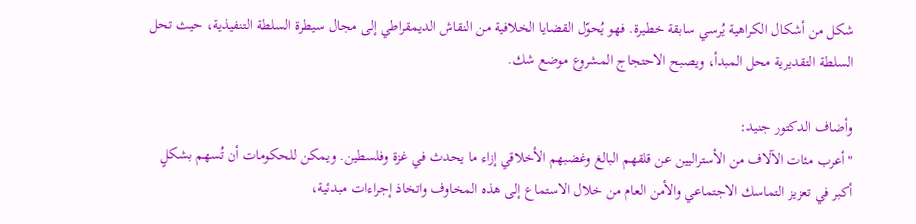شكل من أشكال الكراهية يُرسي سابقة خطيرة. فهو يُحوّل القضايا الخلافية من النقاش الديمقراطي إلى مجال سيطرة السلطة التنفيذية، حيث تحل السلطة التقديرية محل المبدأ، ويصبح الاحتجاج المشروع موضع شك.

وأضاف الدكتور جنيد:
"أعرب مئات الآلاف من الأستراليين عن قلقهم البالغ وغضبهم الأخلاقي إزاء ما يحدث في غزة وفلسطين. ويمكن للحكومات أن تُسهم بشكلٍ أكبر في تعزيز التماسك الاجتماعي والأمن العام من خلال الاستماع إلى هذه المخاوف واتخاذ إجراءات مبدئية،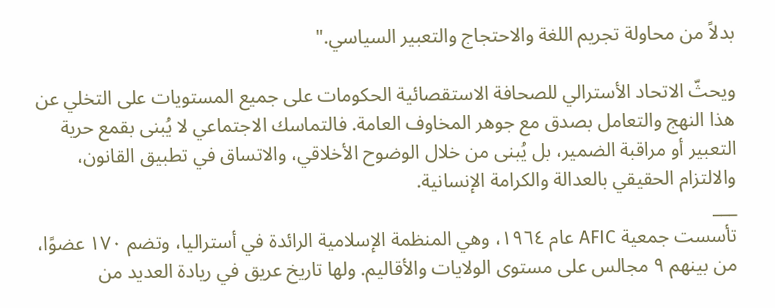بدلاً من محاولة تجريم اللغة والاحتجاج والتعبير السياسي."

ويحثّ الاتحاد الأسترالي للصحافة الاستقصائية الحكومات على جميع المستويات على التخلي عن هذا النهج والتعامل بصدق مع جوهر المخاوف العامة. فالتماسك الاجتماعي لا يُبنى بقمع حرية التعبير أو مراقبة الضمير، بل يُبنى من خلال الوضوح الأخلاقي، والاتساق في تطبيق القانون، والالتزام الحقيقي بالعدالة والكرامة الإنسانية.
___
تأسست جمعية AFIC عام ١٩٦٤، وهي المنظمة الإسلامية الرائدة في أستراليا، وتضم ١٧٠ عضوًا، من بينهم ٩ مجالس على مستوى الولايات والأقاليم. ولها تاريخ عريق في ريادة العديد من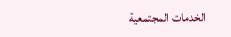الخدمات المجتمعية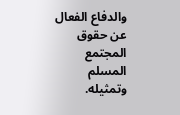والدفاع الفعال عن حقوق المجتمع المسلم وتمثيله.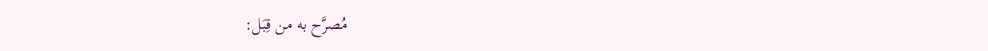مُصرَّح به من قِبَل: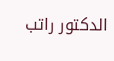الدكتور راتب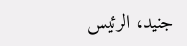جنيد، الرئيس